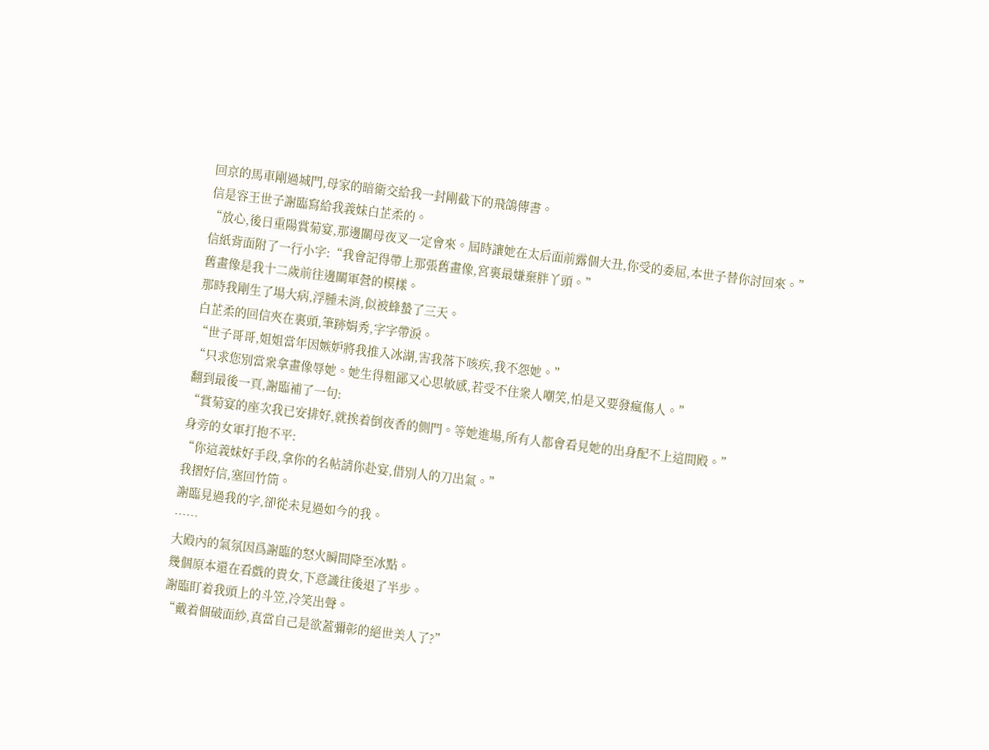回京的馬車剛過城門,母家的暗衛交給我一封剛截下的飛鴿傳書。
信是容王世子謝臨寫給我義妹白芷柔的。
“放心,後日重陽賞菊宴,那邊關母夜叉一定會來。屆時讓她在太后面前露個大丑,你受的委屈,本世子替你討回來。”
信紙背面附了一行小字:“我會記得帶上那張舊畫像,宮裏最嫌棄胖丫頭。”
舊畫像是我十二歲前往邊關軍營的模樣。
那時我剛生了場大病,浮腫未消,似被蜂蟄了三天。
白芷柔的回信夾在裏頭,筆跡娟秀,字字帶淚。
“世子哥哥,姐姐當年因嫉妒將我推入冰湖,害我落下咳疾,我不怨她。”
“只求您別當衆拿畫像辱她。她生得粗鄙又心思敏感,若受不住衆人嘲笑,怕是又要發瘋傷人。”
翻到最後一頁,謝臨補了一句:
“賞菊宴的座次我已安排好,就挨着倒夜香的側門。等她進場,所有人都會看見她的出身配不上這間殿。”
身旁的女軍打抱不平:
“你這義妹好手段,拿你的名帖請你赴宴,借別人的刀出氣。”
我摺好信,塞回竹筒。
謝臨見過我的字,卻從未見過如今的我。
……
大殿內的氣氛因爲謝臨的怒火瞬間降至冰點。
幾個原本還在看戲的貴女,下意識往後退了半步。
謝臨盯着我頭上的斗笠,冷笑出聲。
“戴着個破面紗,真當自己是欲蓋彌彰的絕世美人了?”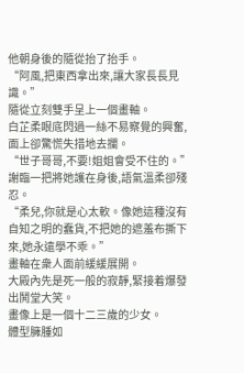他朝身後的隨從抬了抬手。
“阿風,把東西拿出來,讓大家長長見識。”
隨從立刻雙手呈上一個畫軸。
白芷柔眼底閃過一絲不易察覺的興奮,面上卻驚慌失措地去攔。
“世子哥哥,不要!姐姐會受不住的。”
謝臨一把將她護在身後,語氣溫柔卻殘忍。
“柔兒,你就是心太軟。像她這種沒有自知之明的蠢貨,不把她的遮羞布撕下來,她永遠學不乖。”
畫軸在衆人面前緩緩展開。
大殿內先是死一般的寂靜,緊接着爆發出鬨堂大笑。
畫像上是一個十二三歲的少女。
體型臃腫如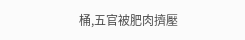桶,五官被肥肉擠壓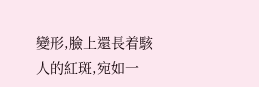變形,臉上還長着駭人的紅斑,宛如一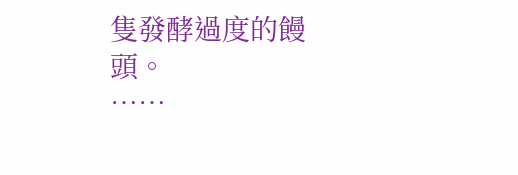隻發酵過度的饅頭。
……